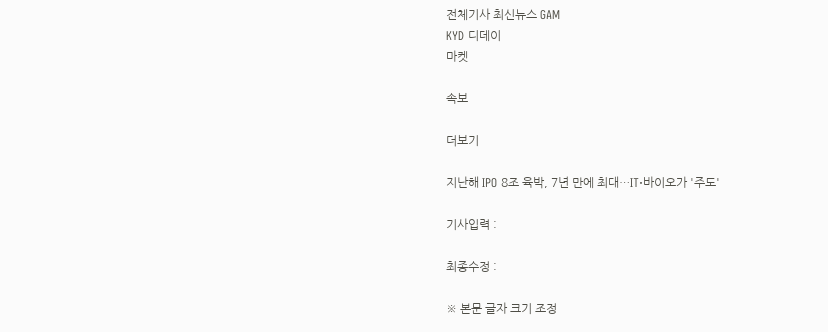전체기사 최신뉴스 GAM
KYD 디데이
마켓

속보

더보기

지난해 IPO 8조 육박, 7년 만에 최대…IT·바이오가 '주도'

기사입력 :

최종수정 :

※ 본문 글자 크기 조정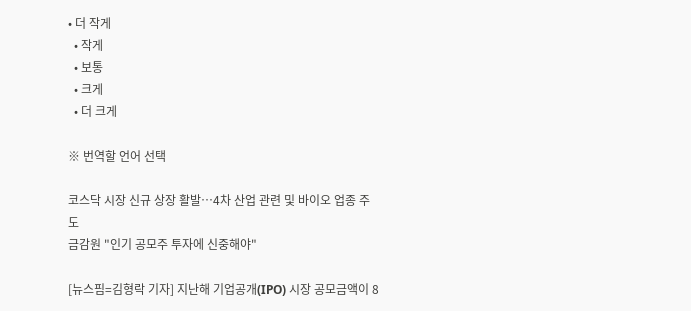• 더 작게
  • 작게
  • 보통
  • 크게
  • 더 크게

※ 번역할 언어 선택

코스닥 시장 신규 상장 활발…4차 산업 관련 및 바이오 업종 주도
금감원 "인기 공모주 투자에 신중해야"

[뉴스핌=김형락 기자] 지난해 기업공개(IPO) 시장 공모금액이 8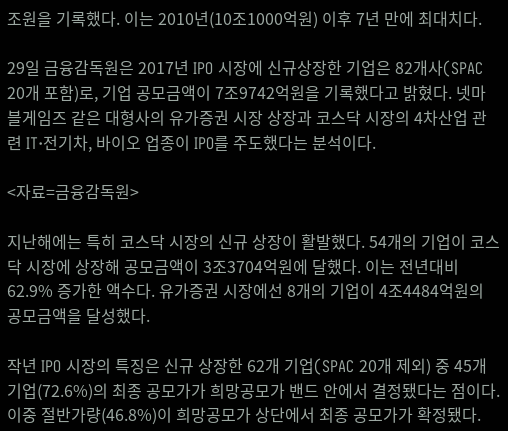조원을 기록했다. 이는 2010년(10조1000억원) 이후 7년 만에 최대치다.

29일 금융감독원은 2017년 IPO 시장에 신규상장한 기업은 82개사(SPAC 20개 포함)로, 기업 공모금액이 7조9742억원을 기록했다고 밝혔다. 넷마블게임즈 같은 대형사의 유가증권 시장 상장과 코스닥 시장의 4차산업 관련 IT·전기차, 바이오 업종이 IPO를 주도했다는 분석이다.

<자료=금융감독원>

지난해에는 특히 코스닥 시장의 신규 상장이 활발했다. 54개의 기업이 코스닥 시장에 상장해 공모금액이 3조3704억원에 달했다. 이는 전년대비 62.9% 증가한 액수다. 유가증권 시장에선 8개의 기업이 4조4484억원의 공모금액을 달성했다.

작년 IPO 시장의 특징은 신규 상장한 62개 기업(SPAC 20개 제외) 중 45개 기업(72.6%)의 최종 공모가가 희망공모가 밴드 안에서 결정됐다는 점이다. 이중 절반가량(46.8%)이 희망공모가 상단에서 최종 공모가가 확정됐다.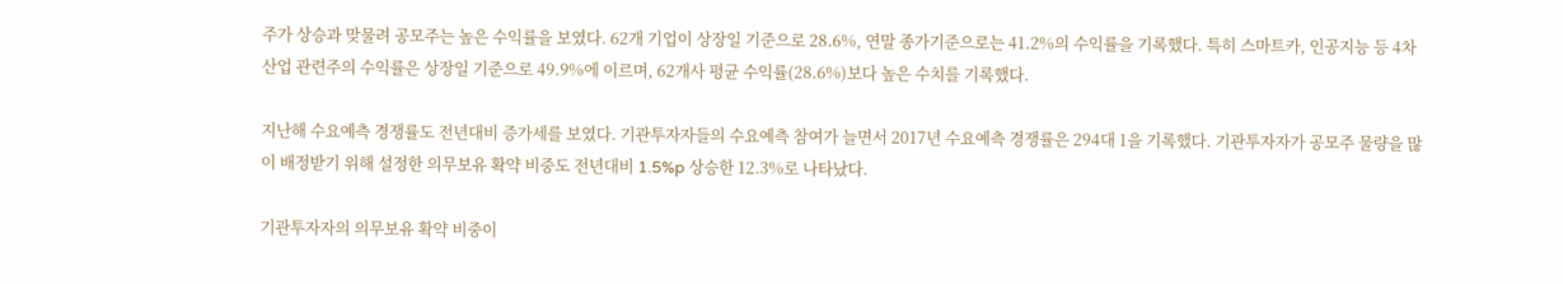주가 상승과 맞물려 공모주는 높은 수익률을 보였다. 62개 기업이 상장일 기준으로 28.6%, 연말 종가기준으로는 41.2%의 수익률을 기록했다. 특히 스마트카, 인공지능 등 4차 산업 관련주의 수익률은 상장일 기준으로 49.9%에 이르며, 62개사 평균 수익률(28.6%)보다 높은 수치를 기록했다.

지난해 수요예측 경쟁률도 전년대비 증가세를 보였다. 기관투자자들의 수요예측 참여가 늘면서 2017년 수요예측 경쟁률은 294대 1을 기록했다. 기관투자자가 공모주 물량을 많이 배정받기 위해 설정한 의무보유 확약 비중도 전년대비 1.5%p 상승한 12.3%로 나타났다.

기관투자자의 의무보유 확약 비중이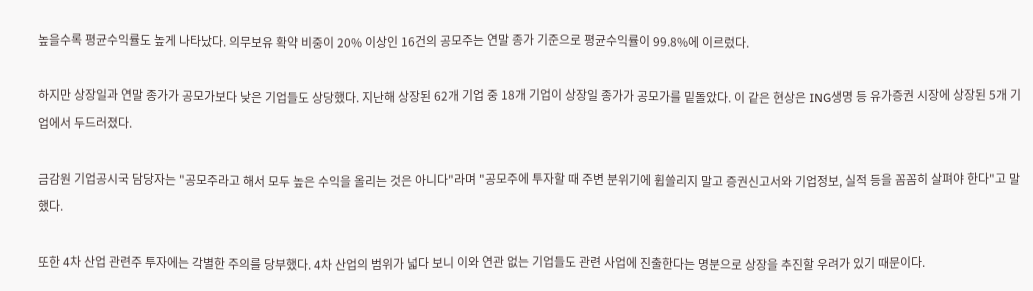높을수록 평균수익률도 높게 나타났다. 의무보유 확약 비중이 20% 이상인 16건의 공모주는 연말 종가 기준으로 평균수익률이 99.8%에 이르렀다.

하지만 상장일과 연말 종가가 공모가보다 낮은 기업들도 상당했다. 지난해 상장된 62개 기업 중 18개 기업이 상장일 종가가 공모가를 밑돌았다. 이 같은 현상은 ING생명 등 유가증권 시장에 상장된 5개 기업에서 두드러졌다.

금감원 기업공시국 담당자는 "공모주라고 해서 모두 높은 수익을 올리는 것은 아니다"라며 "공모주에 투자할 때 주변 분위기에 휩쓸리지 말고 증권신고서와 기업정보, 실적 등을 꼼꼼히 살펴야 한다"고 말했다.

또한 4차 산업 관련주 투자에는 각별한 주의를 당부했다. 4차 산업의 범위가 넓다 보니 이와 연관 없는 기업들도 관련 사업에 진출한다는 명분으로 상장을 추진할 우려가 있기 때문이다.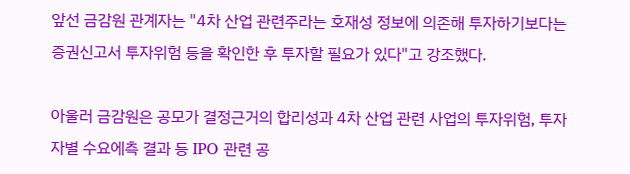앞선 금감원 관계자는 "4차 산업 관련주라는 호재성 정보에 의존해 투자하기보다는 증권신고서 투자위험 등을 확인한 후 투자할 필요가 있다"고 강조했다.

아울러 금감원은 공모가 결정근거의 합리성과 4차 산업 관련 사업의 투자위험, 투자자별 수요에측 결과 등 IPO 관련 공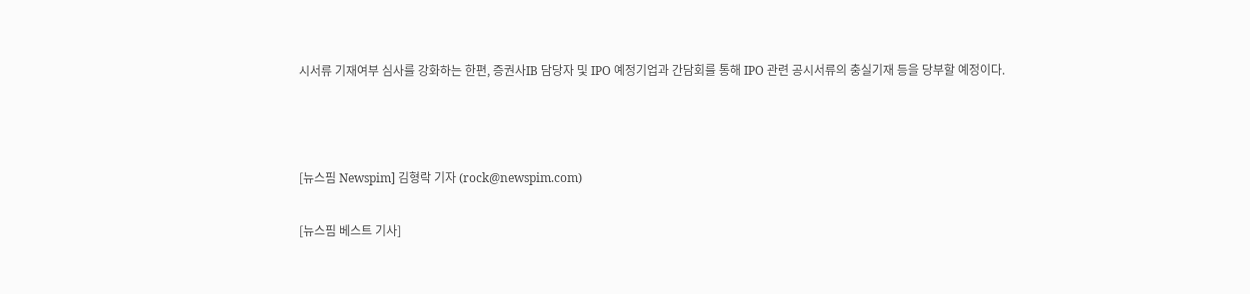시서류 기재여부 심사를 강화하는 한편, 증권사IB 담당자 및 IPO 예정기업과 간담회를 통해 IPO 관련 공시서류의 충실기재 등을 당부할 예정이다.



[뉴스핌 Newspim] 김형락 기자 (rock@newspim.com)

[뉴스핌 베스트 기사]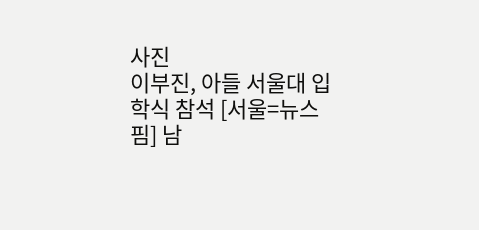사진
이부진, 아들 서울대 입학식 참석 [서울=뉴스핌] 남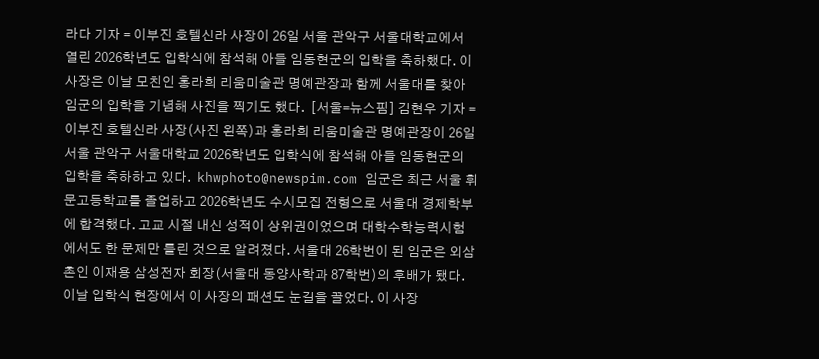라다 기자 = 이부진 호텔신라 사장이 26일 서울 관악구 서울대학교에서 열린 2026학년도 입학식에 참석해 아들 임동현군의 입학을 축하했다. 이 사장은 이날 모친인 홍라희 리움미술관 명예관장과 함께 서울대를 찾아 임군의 입학을 기념해 사진을 찍기도 했다.  [서울=뉴스핌] 김현우 기자 = 이부진 호텔신라 사장(사진 왼쪽)과 홍라희 리움미술관 명예관장이 26일 서울 관악구 서울대학교 2026학년도 입학식에 참석해 아들 임동현군의 입학을 축하하고 있다.  khwphoto@newspim.com 임군은 최근 서울 휘문고등학교를 졸업하고 2026학년도 수시모집 전형으로 서울대 경제학부에 합격했다. 고교 시절 내신 성적이 상위권이었으며 대학수학능력시험에서도 한 문제만 틀린 것으로 알려졌다. 서울대 26학번이 된 임군은 외삼촌인 이재용 삼성전자 회장(서울대 동양사학과 87학번)의 후배가 됐다. 이날 입학식 현장에서 이 사장의 패션도 눈길을 끌었다. 이 사장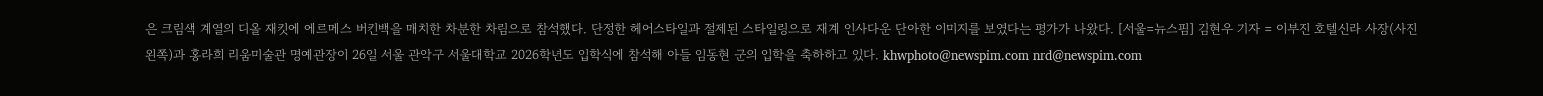은 크림색 계열의 디올 재킷에 에르메스 버킨백을 매치한 차분한 차림으로 참석했다. 단정한 헤어스타일과 절제된 스타일링으로 재계 인사다운 단아한 이미지를 보였다는 평가가 나왔다. [서울=뉴스핌] 김현우 기자 = 이부진 호텔신라 사장(사진 왼쪽)과 홍라희 리움미술관 명예관장이 26일 서울 관악구 서울대학교 2026학년도 입학식에 참석해 아들 임동현 군의 입학을 축하하고 있다. khwphoto@newspim.com nrd@newspim.com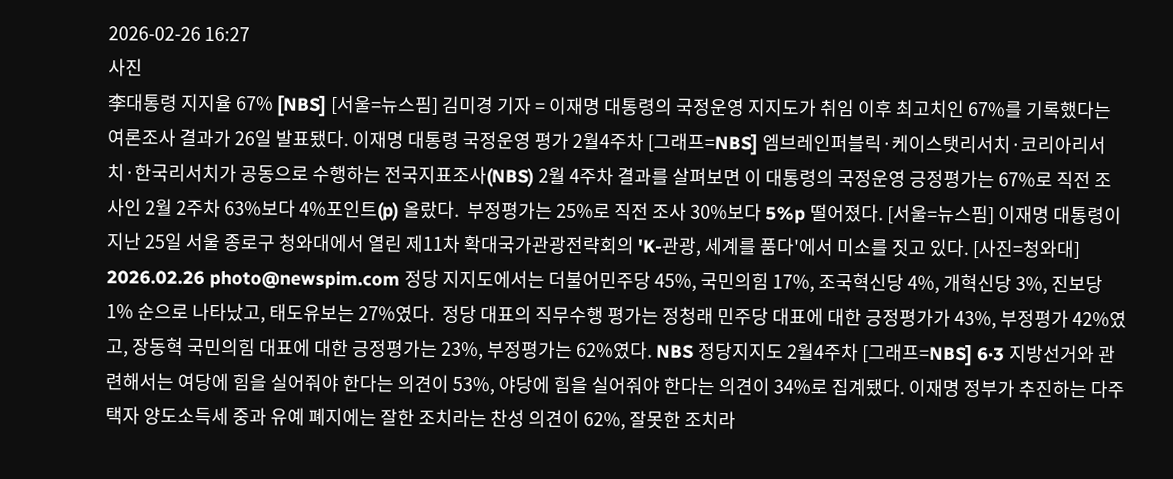2026-02-26 16:27
사진
李대통령 지지율 67% [NBS] [서울=뉴스핌] 김미경 기자 = 이재명 대통령의 국정운영 지지도가 취임 이후 최고치인 67%를 기록했다는 여론조사 결과가 26일 발표됐다. 이재명 대통령 국정운영 평가 2월4주차 [그래프=NBS] 엠브레인퍼블릭·케이스탯리서치·코리아리서치·한국리서치가 공동으로 수행하는 전국지표조사(NBS) 2월 4주차 결과를 살펴보면 이 대통령의 국정운영 긍정평가는 67%로 직전 조사인 2월 2주차 63%보다 4%포인트(p) 올랐다.  부정평가는 25%로 직전 조사 30%보다 5%p 떨어졌다. [서울=뉴스핌] 이재명 대통령이 지난 25일 서울 종로구 청와대에서 열린 제11차 확대국가관광전략회의 'K-관광, 세계를 품다'에서 미소를 짓고 있다. [사진=청와대] 2026.02.26 photo@newspim.com 정당 지지도에서는 더불어민주당 45%, 국민의힘 17%, 조국혁신당 4%, 개혁신당 3%, 진보당 1% 순으로 나타났고, 태도유보는 27%였다.  정당 대표의 직무수행 평가는 정청래 민주당 대표에 대한 긍정평가가 43%, 부정평가 42%였고, 장동혁 국민의힘 대표에 대한 긍정평가는 23%, 부정평가는 62%였다. NBS 정당지지도 2월4주차 [그래프=NBS] 6·3 지방선거와 관련해서는 여당에 힘을 실어줘야 한다는 의견이 53%, 야당에 힘을 실어줘야 한다는 의견이 34%로 집계됐다. 이재명 정부가 추진하는 다주택자 양도소득세 중과 유예 폐지에는 잘한 조치라는 찬성 의견이 62%, 잘못한 조치라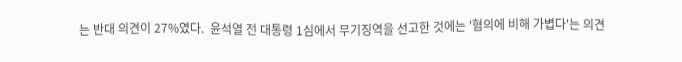는 반대 의견이 27%였다.  윤석열 전 대통령 1심에서 무기징역을 선고한 것에는 '혐의에 비해 가볍다'는 의견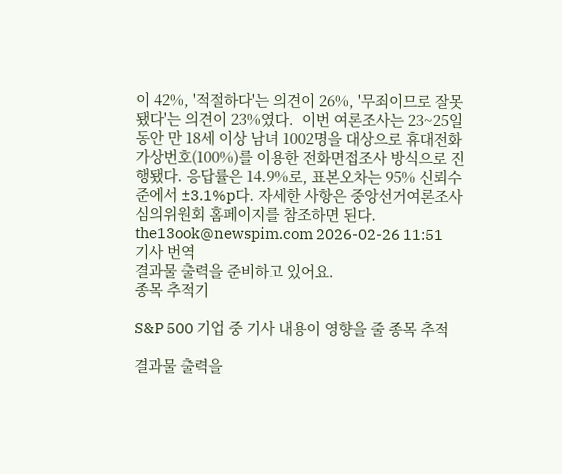이 42%, '적절하다'는 의견이 26%, '무죄이므로 잘못됐다'는 의견이 23%였다.  이번 여론조사는 23~25일 동안 만 18세 이상 남녀 1002명을 대상으로 휴대전화 가상번호(100%)를 이용한 전화면접조사 방식으로 진행됐다. 응답률은 14.9%로, 표본오차는 95% 신뢰수준에서 ±3.1%p다. 자세한 사항은 중앙선거여론조사심의위원회 홈페이지를 참조하면 된다.  the13ook@newspim.com 2026-02-26 11:51
기사 번역
결과물 출력을 준비하고 있어요.
종목 추적기

S&P 500 기업 중 기사 내용이 영향을 줄 종목 추적

결과물 출력을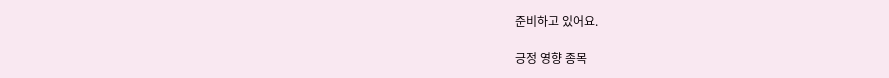준비하고 있어요.

긍정 영향 종목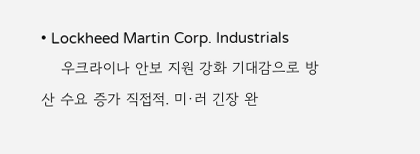• Lockheed Martin Corp. Industrials
    우크라이나 안보 지원 강화 기대감으로 방산 수요 증가 직접적. 미·러 긴장 완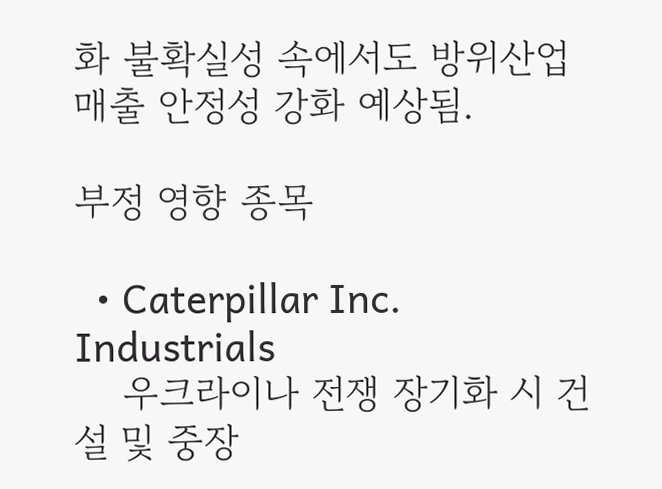화 불확실성 속에서도 방위산업 매출 안정성 강화 예상됨.

부정 영향 종목

  • Caterpillar Inc. Industrials
    우크라이나 전쟁 장기화 시 건설 및 중장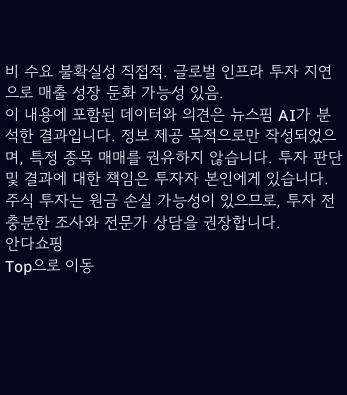비 수요 불확실성 직접적. 글로벌 인프라 투자 지연으로 매출 성장 둔화 가능성 있음.
이 내용에 포함된 데이터와 의견은 뉴스핌 AI가 분석한 결과입니다. 정보 제공 목적으로만 작성되었으며, 특정 종목 매매를 권유하지 않습니다. 투자 판단 및 결과에 대한 책임은 투자자 본인에게 있습니다. 주식 투자는 원금 손실 가능성이 있으므로, 투자 전 충분한 조사와 전문가 상담을 권장합니다.
안다쇼핑
Top으로 이동